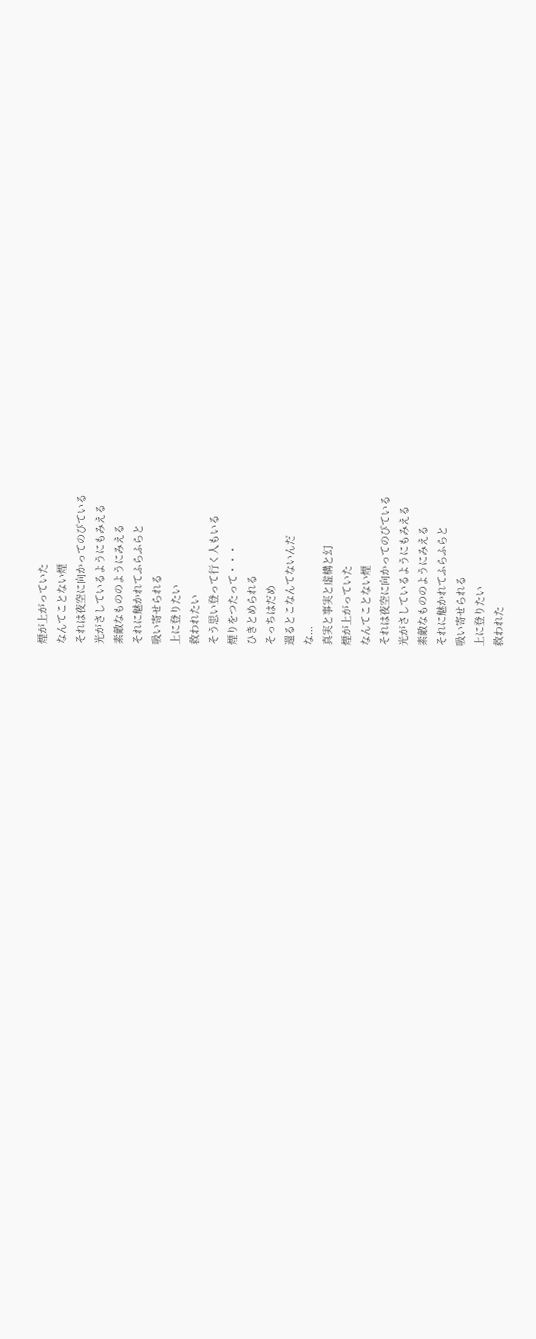煙が上がっていた
なんてことない煙
それは夜空に向かってのびている
光がさしているようにもみえる
素敵なもののようにみえる
それに魅かれてふらふらと
吸い寄せられる
上に登りたい
救われたい
そう思い登って行く人もいる
煙りをつたって・・・
ひきとめられる
そっちはだめ
還るとこなんてないんだ
な...
真実と事実と虚構と幻
煙が上がっていた
なんてことない煙
それは夜空に向かってのびている
光がさしているようにもみえる
素敵なもののようにみえる
それに魅かれてふらふらと
吸い寄せられる
上に登りたい
救われた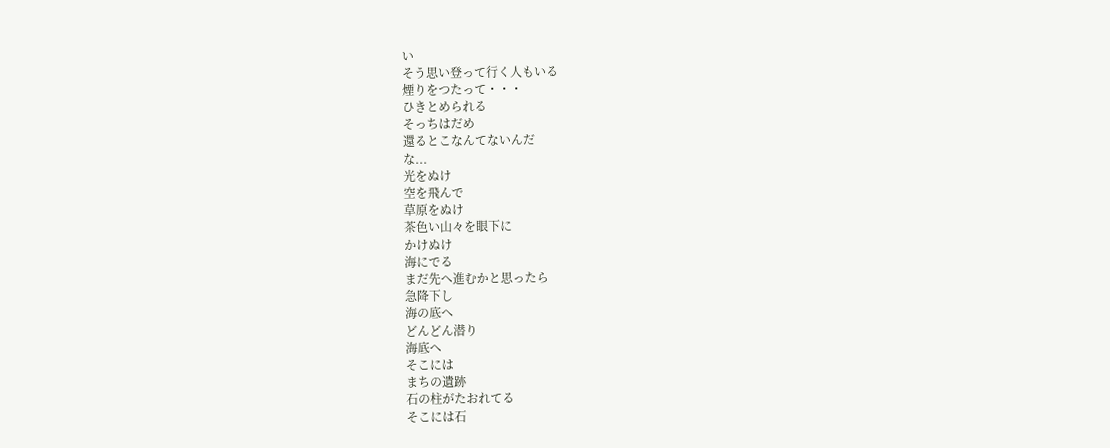い
そう思い登って行く人もいる
煙りをつたって・・・
ひきとめられる
そっちはだめ
還るとこなんてないんだ
な...
光をぬけ
空を飛んで
草原をぬけ
茶色い山々を眼下に
かけぬけ
海にでる
まだ先へ進むかと思ったら
急降下し
海の底へ
どんどん潜り
海底へ
そこには
まちの遺跡
石の柱がたおれてる
そこには石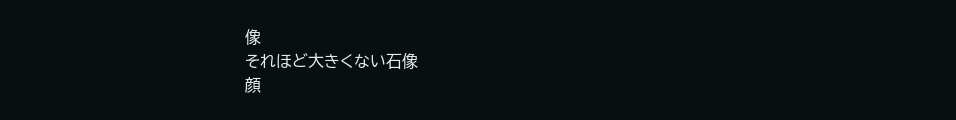像
それほど大きくない石像
顔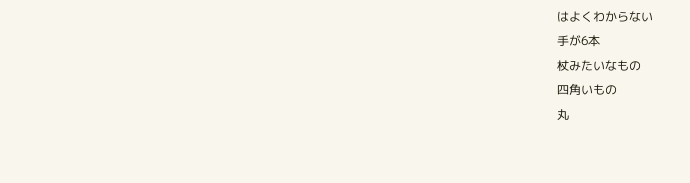はよくわからない
手が6本
杖みたいなもの
四角いもの
丸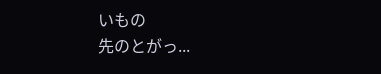いもの
先のとがっ...